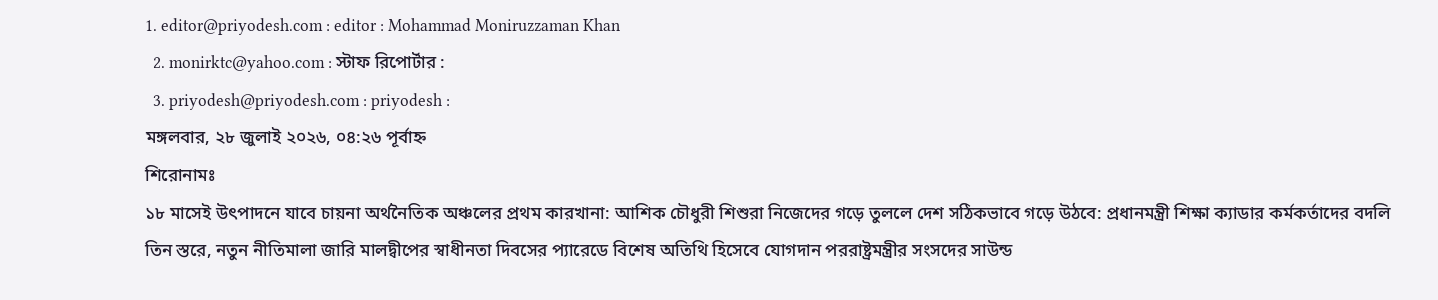1. editor@priyodesh.com : editor : Mohammad Moniruzzaman Khan
  2. monirktc@yahoo.com : স্টাফ রিপোর্টার :
  3. priyodesh@priyodesh.com : priyodesh :
মঙ্গলবার, ২৮ জুলাই ২০২৬, ০৪:২৬ পূর্বাহ্ন
শিরোনামঃ
১৮ মাসেই উৎপাদনে যাবে চায়না অর্থনৈতিক অঞ্চলের প্রথম কারখানা: আশিক চৌধুরী শিশুরা নিজেদের গড়ে তুললে দেশ সঠিকভাবে গড়ে উঠবে: প্রধানমন্ত্রী শিক্ষা ক্যাডার কর্মকর্তাদের বদলি তিন স্তরে, নতুন নীতিমালা জারি মালদ্বীপের স্বাধীনতা দিবসের প্যারেডে বিশেষ অতিথি হিসেবে যোগদান পররাষ্ট্রমন্ত্রীর সংসদের সাউন্ড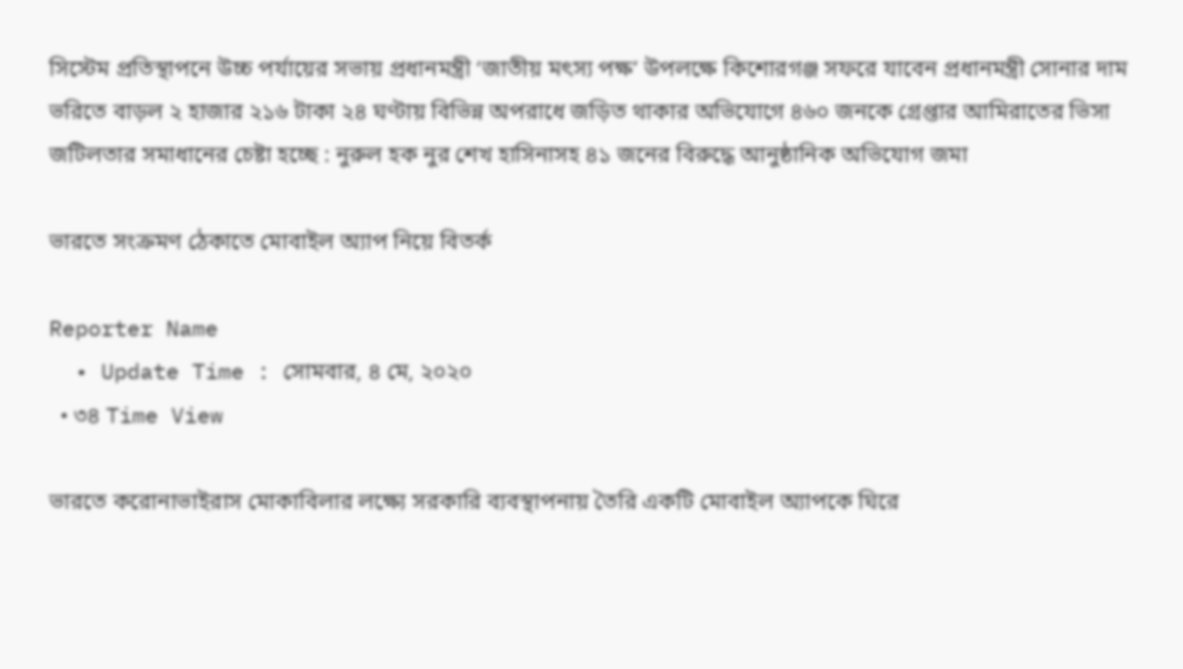সিস্টেম প্রতিস্থাপনে উচ্চ পর্যায়ের সভায় প্রধানমন্ত্রী ‘জাতীয় মৎস্য পক্ষ’ উপলক্ষে কিশোরগঞ্জ সফরে যাবেন প্রধানমন্ত্রী সোনার দাম ভরিতে বাড়ল ২ হাজার ২১৬ টাকা ২৪ ঘণ্টায় বিভিন্ন অপরাধে জড়িত থাকার অভিযোগে ৪৬০ জনকে গ্রেপ্তার আমিরাতের ভিসা জটিলতার সমাধানের চেষ্টা হচ্ছে : নুরুল হক নুর শেখ হাসিনাসহ ৪১ জনের বিরুদ্ধে আনুষ্ঠানিক অভিযোগ জমা

ভারতে সংক্রমণ ঠেকাতে মোবাইল অ্যাপ নিয়ে বিতর্ক

Reporter Name
  • Update Time : সোমবার, ৪ মে, ২০২০
  • ৩৪ Time View

ভারতে করোনাভাইরাস মোকাবিলার লক্ষ্যে সরকারি ব্যবস্থাপনায় তৈরি একটি মোবাইল অ্যাপকে ঘিরে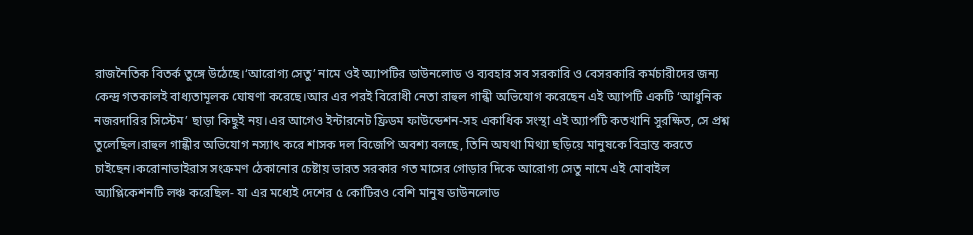রাজনৈতিক বিতর্ক তুঙ্গে উঠেছে।‘আরোগ্য সেতু’ নামে ওই অ্যাপটির ডাউনলোড ও ব্যবহার সব সরকারি ও বেসরকারি কর্মচারীদের জন্য কেন্দ্র গতকালই বাধ্যতামূলক ঘোষণা করেছে।আর এর পরই বিরোধী নেতা রাহুল গান্ধী অভিযোগ করেছেন এই অ্যাপটি একটি ‘আধুনিক নজরদারির সিস্টেম’ ছাড়া কিছুই নয়।এর আগেও ইন্টারনেট ফ্রিডম ফাউন্ডেশন-সহ একাধিক সংস্থা এই অ্যাপটি কতখানি সুরক্ষিত, সে প্রশ্ন তুলেছিল।রাহুল গান্ধীর অভিযোগ নস্যাৎ করে শাসক দল বিজেপি অবশ্য বলছে, তিনি অযথা মিথ্যা ছড়িয়ে মানুষকে বিভ্রান্ত করতে চাইছেন।করোনাভাইরাস সংক্রমণ ঠেকানোর চেষ্টায় ভারত সরকার গত মাসের গোড়ার দিকে আরোগ্য সেতু নামে এই মোবাইল অ্যাপ্লিকেশনটি লঞ্চ করেছিল- যা এর মধ্যেই দেশের ৫ কোটিরও বেশি মানুষ ডাউনলোড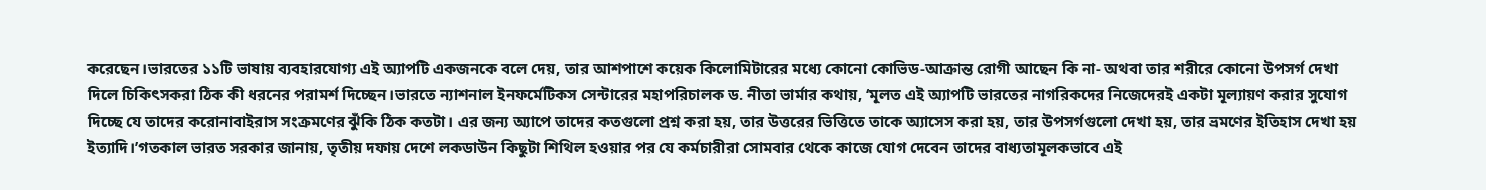করেছেন।ভারতের ১১টি ভাষায় ব্যবহারযোগ্য এই অ্যাপটি একজনকে বলে দেয়, তার আশপাশে কয়েক কিলোমিটারের মধ্যে কোনো কোভিড-আক্রান্ত রোগী আছেন কি না- অথবা তার শরীরে কোনো উপসর্গ দেখা দিলে চিকিৎসকরা ঠিক কী ধরনের পরামর্শ দিচ্ছেন।ভারতে ন্যাশনাল ইনফর্মেটিকস সেন্টারের মহাপরিচালক ড. নীতা ভার্মার কথায়, ‘মূলত এই অ্যাপটি ভারতের নাগরিকদের নিজেদেরই একটা মূল্যায়ণ করার সুযোগ দিচ্ছে যে তাদের করোনাবাইরাস সংক্রমণের ঝুঁকি ঠিক কতটা। এর জন্য অ্যাপে তাদের কতগুলো প্রশ্ন করা হয়, তার উত্তরের ভিত্তিতে তাকে অ্যাসেস করা হয়, তার উপসর্গগুলো দেখা হয়, তার ভ্রমণের ইতিহাস দেখা হয় ইত্যাদি।’গতকাল ভারত সরকার জানায়, তৃতীয় দফায় দেশে লকডাউন কিছুটা শিথিল হওয়ার পর যে কর্মচারীরা সোমবার থেকে কাজে যোগ দেবেন তাদের বাধ্যতামূলকভাবে এই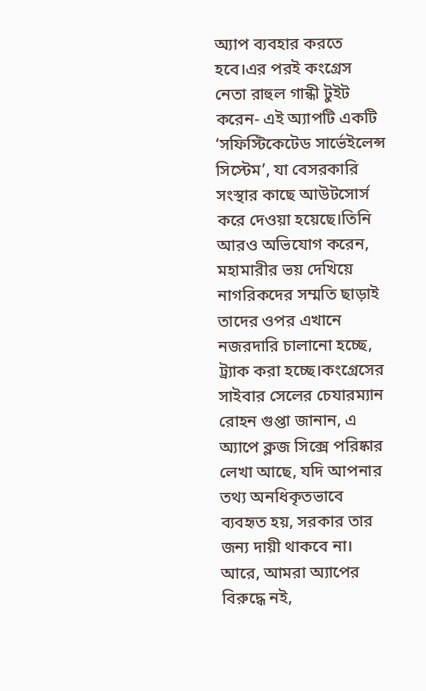অ্যাপ ব্যবহার করতে হবে।এর পরই কংগ্রেস নেতা রাহুল গান্ধী টুইট করেন- এই অ্যাপটি একটি ‘সফিস্টিকেটেড সার্ভেইলেন্স সিস্টেম’, যা বেসরকারি সংস্থার কাছে আউটসোর্স করে দেওয়া হয়েছে।তিনি আরও অভিযোগ করেন, মহামারীর ভয় দেখিয়ে নাগরিকদের সম্মতি ছাড়াই তাদের ওপর এখানে নজরদারি চালানো হচ্ছে, ট্র্যাক করা হচ্ছে।কংগ্রেসের সাইবার সেলের চেযারম্যান রোহন গুপ্তা জানান, এ অ্যাপে ক্লজ সিক্সে পরিষ্কার লেখা আছে, যদি আপনার তথ্য অনধিকৃতভাবে ব্যবহৃত হয়, সরকার তার জন্য দায়ী থাকবে না। আরে, আমরা অ্যাপের বিরুদ্ধে নই,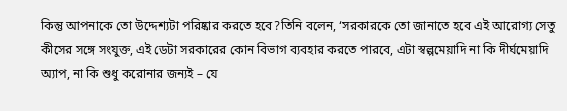কিন্তু আপনাকে তো উদ্দেশ্যটা পরিষ্কার করতে হবে?তিনি বলেন, ‘সরকারকে তো জানাতে হবে এই আরোগ্য সেতু কীসের সঙ্গে সংযুক্ত, এই ডেটা সরকারের কোন বিভাগ ব্যবহার করতে পারবে, এটা স্বল্পমেয়াদি না কি দীর্ঘমেয়াদি অ্যাপ, না কি শুধু করোনার জন্যই – যে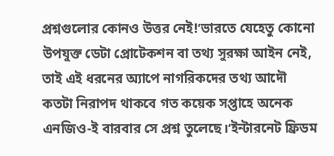প্রশ্নগুলোর কোনও উত্তর নেই!’ভারতে যেহেতু কোনো উপযুক্ত ডেটা প্রোটেকশন বা তথ্য সুরক্ষা আইন নেই, তাই এই ধরনের অ্যাপে নাগরিকদের তথ্য আদৌ কতটা নিরাপদ থাকবে গত কয়েক সপ্তাহে অনেক এনজিও-ই বারবার সে প্রশ্ন তুলেছে।‘ইন্টারনেট ফ্রিডম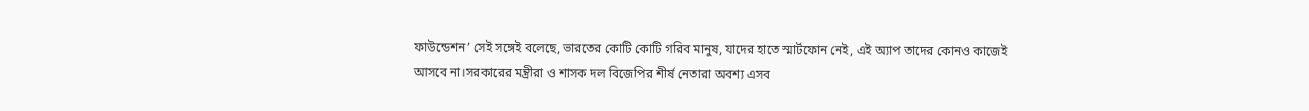ফাউন্ডেশন’ সেই সঙ্গেই বলেছে, ভারতের কোটি কোটি গরিব মানুষ, যাদের হাতে স্মার্টফোন নেই, এই অ্যাপ তাদের কোনও কাজেই আসবে না।সরকারের মন্ত্রীরা ও শাসক দল বিজেপির শীর্ষ নেতারা অবশ্য এসব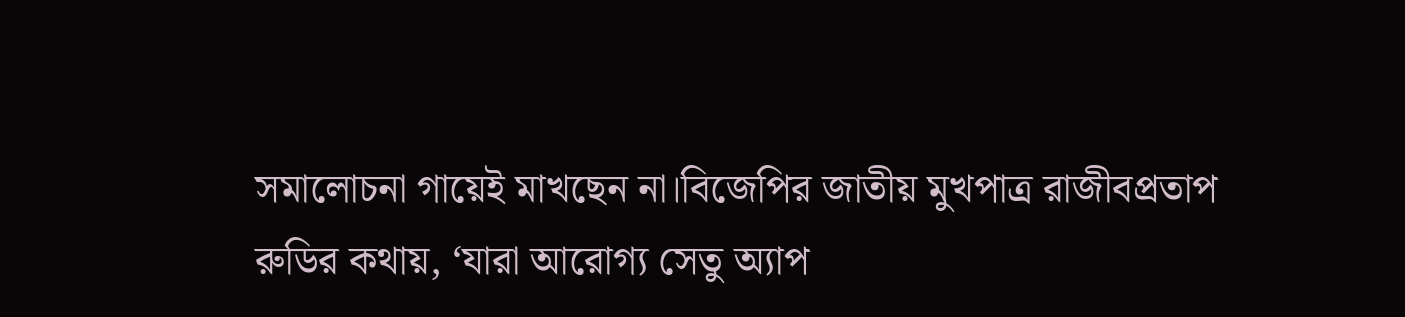সমালোচনা গায়েই মাখছেন না।বিজেপির জাতীয় মুখপাত্র রাজীবপ্রতাপ রুডির কথায়, ‘যারা আরোগ্য সেতু অ্যাপ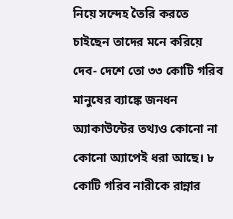নিয়ে সন্দেহ তৈরি করতে চাইছেন তাদের মনে করিয়ে দেব- দেশে তো ৩৩ কোটি গরিব মানুষের ব্যাঙ্কে জনধন অ্যাকাউন্টের তথ্যও কোনো না কোনো অ্যাপেই ধরা আছে। ৮ কোটি গরিব নারীকে রান্নার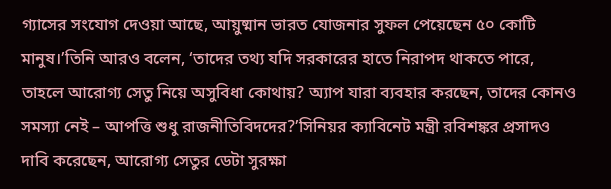গ্যাসের সংযোগ দেওয়া আছে, আয়ুষ্মান ভারত যোজনার সুফল পেয়েছেন ৫০ কোটি মানুষ।’তিনি আরও বলেন, ‘তাদের তথ্য যদি সরকারের হাতে নিরাপদ থাকতে পারে, তাহলে আরোগ্য সেতু নিয়ে অসুবিধা কোথায়? অ্যাপ যারা ব্যবহার করছেন, তাদের কোনও সমস্যা নেই – আপত্তি শুধু রাজনীতিবিদদের?’সিনিয়র ক্যাবিনেট মন্ত্রী রবিশঙ্কর প্রসাদও দাবি করেছেন, আরোগ্য সেতুর ডেটা সুরক্ষা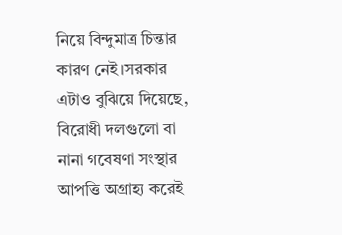নিয়ে বিন্দুমাত্র চিন্তার কারণ নেই।সরকার এটাও বুঝিয়ে দিয়েছে, বিরোধী দলগুলো বা নানা গবেষণা সংস্থার আপত্তি অগ্রাহ্য করেই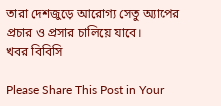তারা দেশজুড়ে আরোগ্য সেতু অ্যাপের প্রচার ও প্রসার চালিয়ে যাবে।
খবর বিবিসি

Please Share This Post in Your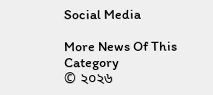Social Media

More News Of This Category
© ২০২৬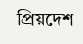প্রিয়দেশ